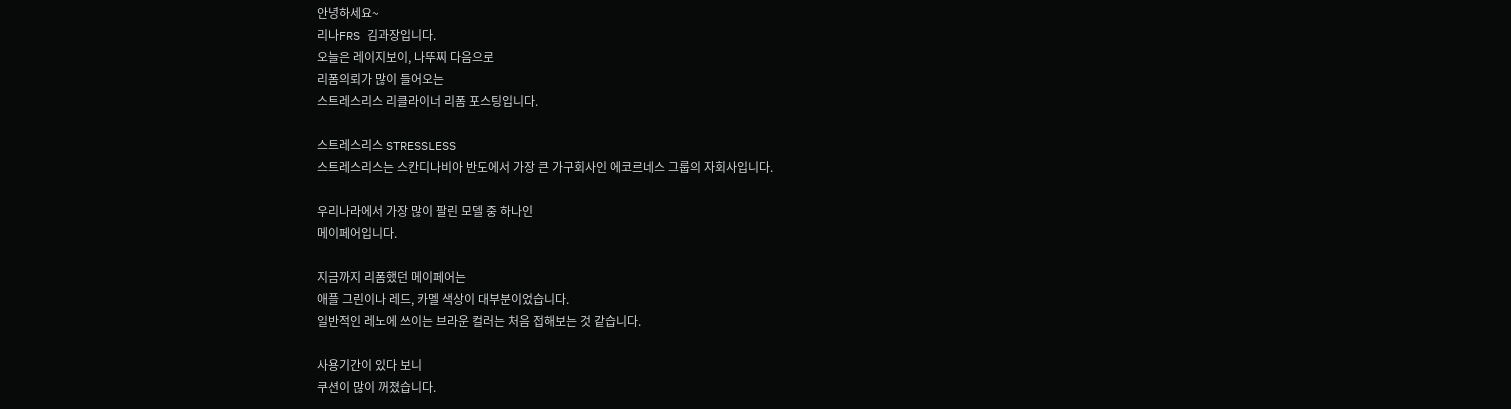안녕하세요~
리나FRS 김과장입니다.
오늘은 레이지보이, 나뚜찌 다음으로
리폼의뢰가 많이 들어오는
스트레스리스 리클라이너 리폼 포스팅입니다.

스트레스리스 STRESSLESS
스트레스리스는 스칸디나비아 반도에서 가장 큰 가구회사인 에코르네스 그룹의 자회사입니다.

우리나라에서 가장 많이 팔린 모델 중 하나인
메이페어입니다.

지금까지 리폼했던 메이페어는
애플 그린이나 레드, 카멜 색상이 대부분이었습니다.
일반적인 레노에 쓰이는 브라운 컬러는 처음 접해보는 것 같습니다.

사용기간이 있다 보니
쿠션이 많이 꺼졌습니다.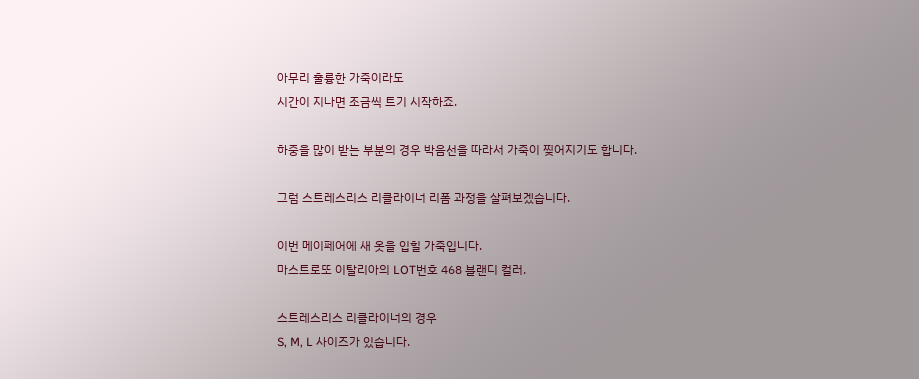아무리 훌륭한 가죽이라도
시간이 지나면 조금씩 트기 시작하죠.

하중을 많이 받는 부분의 경우 박음선을 따라서 가죽이 찢어지기도 합니다.

그럼 스트레스리스 리클라이너 리폼 과정을 살펴보겠습니다.

이번 메이페어에 새 옷을 입힐 가죽입니다.
마스트로또 이탈리아의 LOT번호 468 블랜디 컬러.

스트레스리스 리클라이너의 경우
S, M, L 사이즈가 있습니다.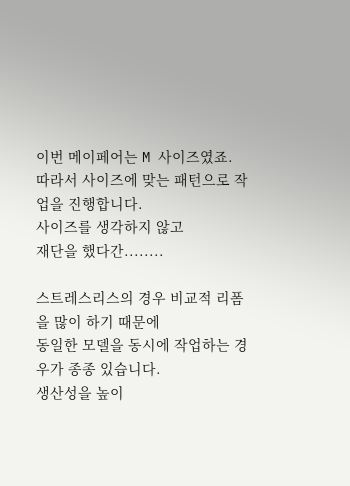이번 메이페어는 M 사이즈였죠.
따라서 사이즈에 맞는 패턴으로 작업을 진행합니다.
사이즈를 생각하지 않고
재단을 했다간........

스트레스리스의 경우 비교적 리폼을 많이 하기 때문에
동일한 모델을 동시에 작업하는 경우가 종종 있습니다.
생산성을 높이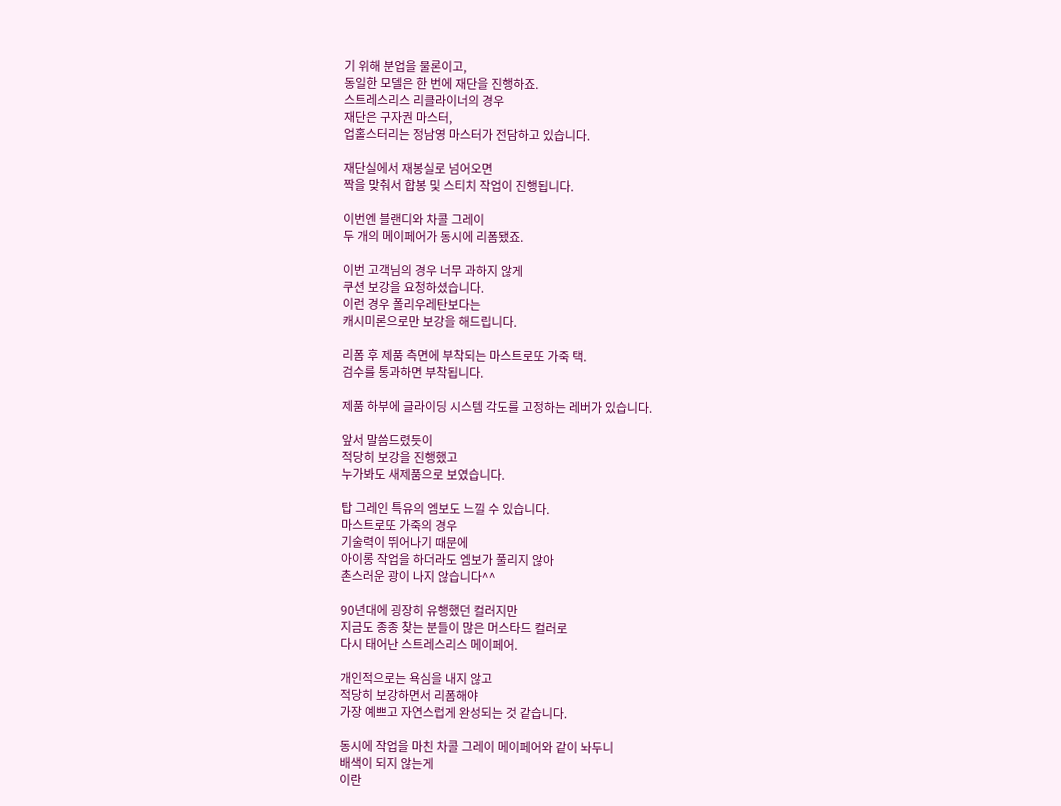기 위해 분업을 물론이고,
동일한 모델은 한 번에 재단을 진행하죠.
스트레스리스 리클라이너의 경우
재단은 구자권 마스터,
업홀스터리는 정남영 마스터가 전담하고 있습니다.

재단실에서 재봉실로 넘어오면
짝을 맞춰서 합봉 및 스티치 작업이 진행됩니다.

이번엔 블랜디와 차콜 그레이
두 개의 메이페어가 동시에 리폼됐죠.

이번 고객님의 경우 너무 과하지 않게
쿠션 보강을 요청하셨습니다.
이런 경우 폴리우레탄보다는
캐시미론으로만 보강을 해드립니다.

리폼 후 제품 측면에 부착되는 마스트로또 가죽 택.
검수를 통과하면 부착됩니다.

제품 하부에 글라이딩 시스템 각도를 고정하는 레버가 있습니다.

앞서 말씀드렸듯이
적당히 보강을 진행했고
누가봐도 새제품으로 보였습니다.

탑 그레인 특유의 엠보도 느낄 수 있습니다.
마스트로또 가죽의 경우
기술력이 뛰어나기 때문에
아이롱 작업을 하더라도 엠보가 풀리지 않아
촌스러운 광이 나지 않습니다^^

90년대에 굉장히 유행했던 컬러지만
지금도 종종 찾는 분들이 많은 머스타드 컬러로
다시 태어난 스트레스리스 메이페어.

개인적으로는 욕심을 내지 않고
적당히 보강하면서 리폼해야
가장 예쁘고 자연스럽게 완성되는 것 같습니다.

동시에 작업을 마친 차콜 그레이 메이페어와 같이 놔두니
배색이 되지 않는게
이란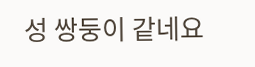성 쌍둥이 같네요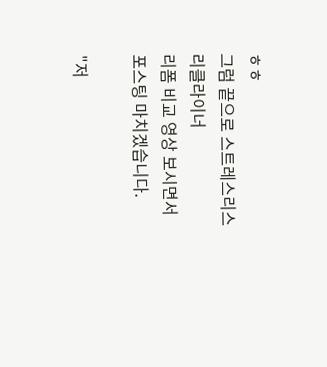ㅎㅎ
그럼 끝으로 스트레스리스 리클라이너
리폼 비교 영상 보시면서
포스팅 마치겠습니다.

"저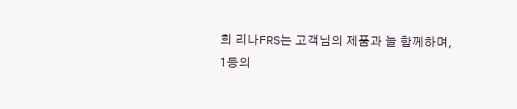희 리나FRS는 고객님의 제품과 늘 함께하며,
1등의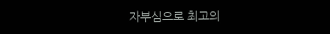자부심으로 최고의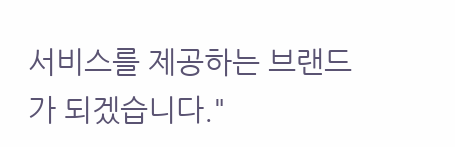서비스를 제공하는 브랜드가 되겠습니다."